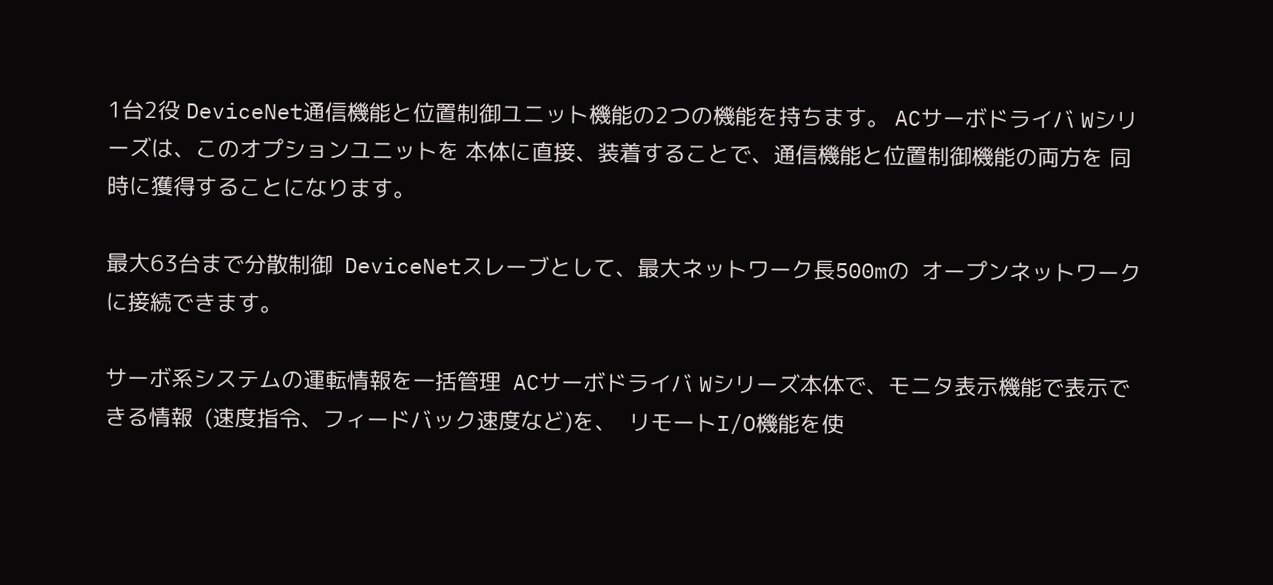1台2役 DeviceNet通信機能と位置制御ユニット機能の2つの機能を持ちます。 ACサーボドライバ Wシリーズは、このオプションユニットを 本体に直接、装着することで、通信機能と位置制御機能の両方を 同時に獲得することになります。

最大63台まで分散制御  DeviceNetスレーブとして、最大ネットワーク長500mの  オープンネットワークに接続できます。

サーボ系システムの運転情報を一括管理  ACサーボドライバ Wシリーズ本体で、モニタ表示機能で表示できる情報  (速度指令、フィードバック速度など)を、  リモートI/O機能を使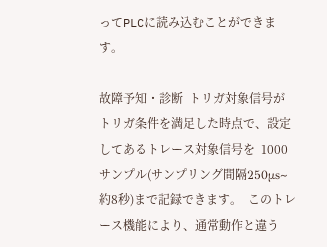ってPLCに読み込むことができます。

故障予知・診断  トリガ対象信号がトリガ条件を満足した時点で、設定してあるトレース対象信号を  1000サンプル(サンプリング間隔250μs~約8秒)まで記録できます。  このトレース機能により、通常動作と違う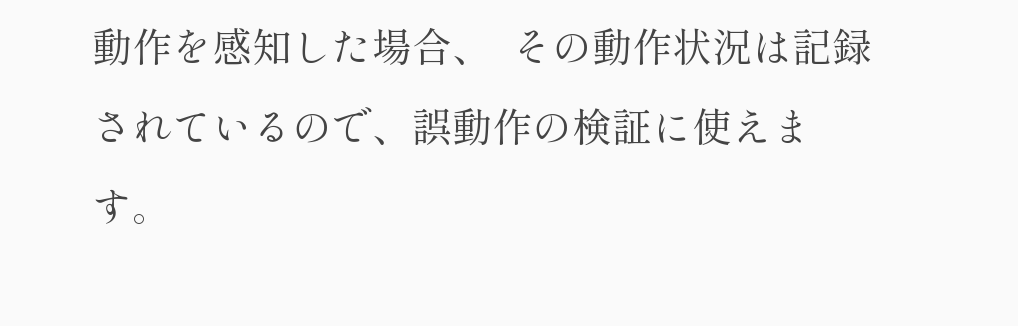動作を感知した場合、  その動作状況は記録されているので、誤動作の検証に使えます。